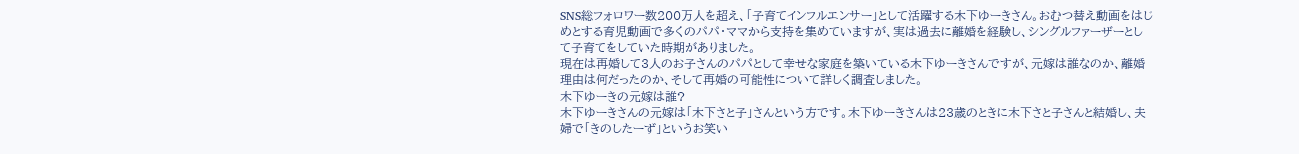SNS総フォロワー数200万人を超え、「子育てインフルエンサー」として活躍する木下ゆーきさん。おむつ替え動画をはじめとする育児動画で多くのパパ・ママから支持を集めていますが、実は過去に離婚を経験し、シングルファーザーとして子育てをしていた時期がありました。
現在は再婚して3人のお子さんのパパとして幸せな家庭を築いている木下ゆーきさんですが、元嫁は誰なのか、離婚理由は何だったのか、そして再婚の可能性について詳しく調査しました。
木下ゆーきの元嫁は誰?
木下ゆーきさんの元嫁は「木下さと子」さんという方です。木下ゆーきさんは23歳のときに木下さと子さんと結婚し、夫婦で「きのしたーず」というお笑い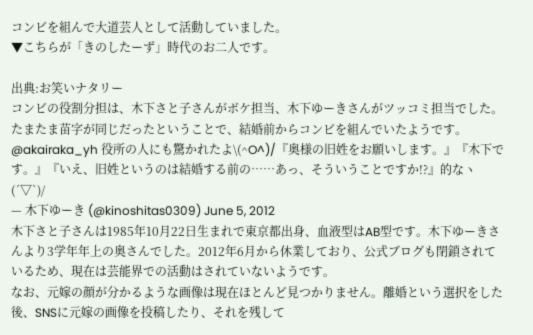コンビを組んで大道芸人として活動していました。
▼こちらが「きのしたーず」時代のお二人です。

出典:お笑いナタリー
コンビの役割分担は、木下さと子さんがボケ担当、木下ゆーきさんがツッコミ担当でした。たまたま苗字が同じだったということで、結婚前からコンビを組んでいたようです。
@akairaka_yh 役所の人にも驚かれたよ\(^O^)/『奥様の旧姓をお願いします。』『木下です。』『いえ、旧姓というのは結婚する前の……あっ、そういうことですか!?』的なヽ(´▽`)/
— 木下ゆーき (@kinoshitas0309) June 5, 2012
木下さと子さんは1985年10月22日生まれで東京都出身、血液型はAB型です。木下ゆーきさんより3学年年上の奥さんでした。2012年6月から休業しており、公式ブログも閉鎖されているため、現在は芸能界での活動はされていないようです。
なお、元嫁の顔が分かるような画像は現在ほとんど見つかりません。離婚という選択をした後、SNSに元嫁の画像を投稿したり、それを残して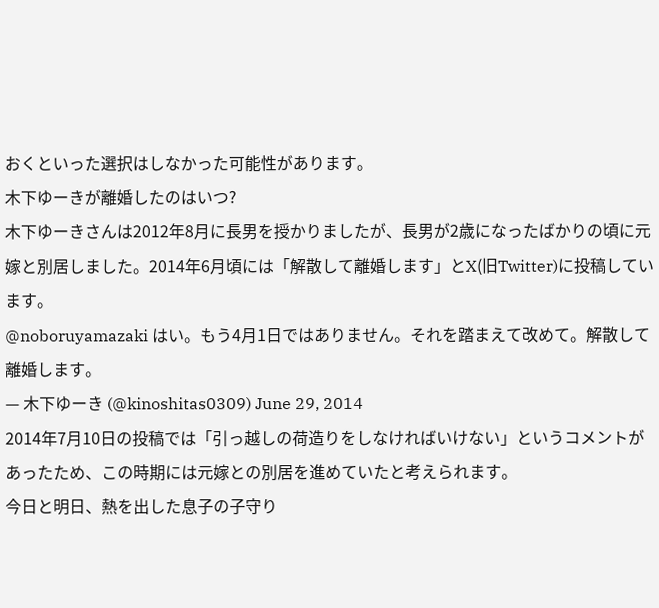おくといった選択はしなかった可能性があります。
木下ゆーきが離婚したのはいつ?
木下ゆーきさんは2012年8月に長男を授かりましたが、長男が2歳になったばかりの頃に元嫁と別居しました。2014年6月頃には「解散して離婚します」とX(旧Twitter)に投稿しています。
@noboruyamazaki はい。もう4月1日ではありません。それを踏まえて改めて。解散して離婚します。
— 木下ゆーき (@kinoshitas0309) June 29, 2014
2014年7月10日の投稿では「引っ越しの荷造りをしなければいけない」というコメントがあったため、この時期には元嫁との別居を進めていたと考えられます。
今日と明日、熱を出した息子の子守り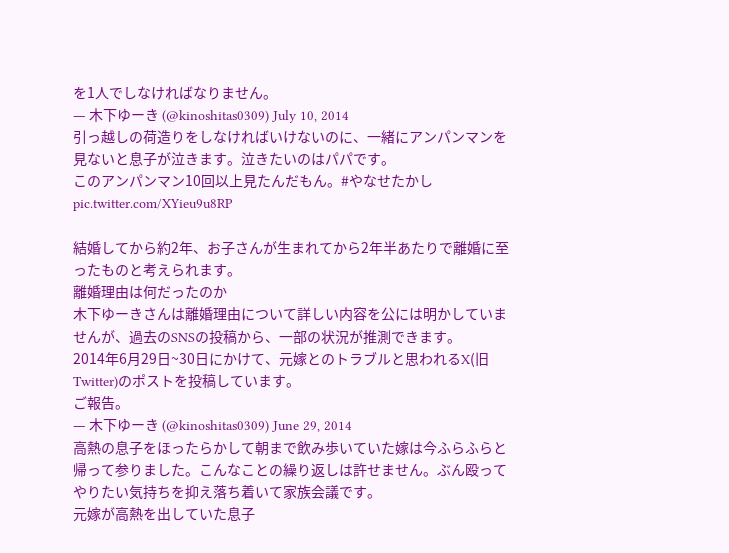を1人でしなければなりません。
— 木下ゆーき (@kinoshitas0309) July 10, 2014
引っ越しの荷造りをしなければいけないのに、一緒にアンパンマンを見ないと息子が泣きます。泣きたいのはパパです。
このアンパンマン10回以上見たんだもん。#やなせたかし pic.twitter.com/XYieu9u8RP

結婚してから約2年、お子さんが生まれてから2年半あたりで離婚に至ったものと考えられます。
離婚理由は何だったのか
木下ゆーきさんは離婚理由について詳しい内容を公には明かしていませんが、過去のSNSの投稿から、一部の状況が推測できます。
2014年6月29日~30日にかけて、元嫁とのトラブルと思われるX(旧Twitter)のポストを投稿しています。
ご報告。
— 木下ゆーき (@kinoshitas0309) June 29, 2014
高熱の息子をほったらかして朝まで飲み歩いていた嫁は今ふらふらと帰って参りました。こんなことの繰り返しは許せません。ぶん殴ってやりたい気持ちを抑え落ち着いて家族会議です。
元嫁が高熱を出していた息子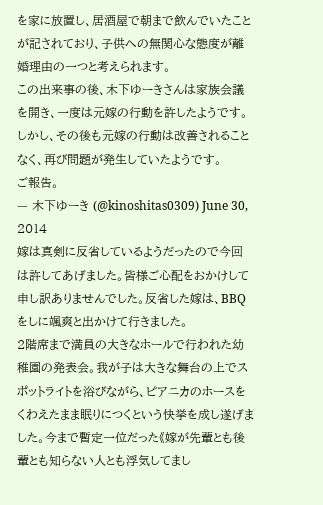を家に放置し、居酒屋で朝まで飲んでいたことが記されており、子供への無関心な態度が離婚理由の一つと考えられます。
この出来事の後、木下ゆーきさんは家族会議を開き、一度は元嫁の行動を許したようです。しかし、その後も元嫁の行動は改善されることなく、再び問題が発生していたようです。
ご報告。
— 木下ゆーき (@kinoshitas0309) June 30, 2014
嫁は真剣に反省しているようだったので今回は許してあげました。皆様ご心配をおかけして申し訳ありませんでした。反省した嫁は、BBQをしに颯爽と出かけて行きました。
2階席まで満員の大きなホールで行われた幼稚園の発表会。我が子は大きな舞台の上でスポットライトを浴びながら、ピアニカのホースをくわえたまま眠りにつくという快挙を成し遂げました。今まで暫定一位だった《嫁が先輩とも後輩とも知らない人とも浮気してまし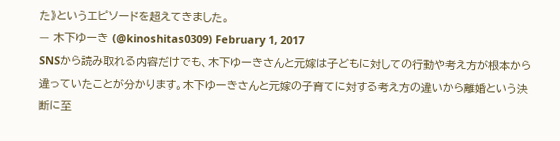た》というエピソードを超えてきました。
— 木下ゆーき (@kinoshitas0309) February 1, 2017
SNSから読み取れる内容だけでも、木下ゆーきさんと元嫁は子どもに対しての行動や考え方が根本から違っていたことが分かります。木下ゆーきさんと元嫁の子育てに対する考え方の違いから離婚という決断に至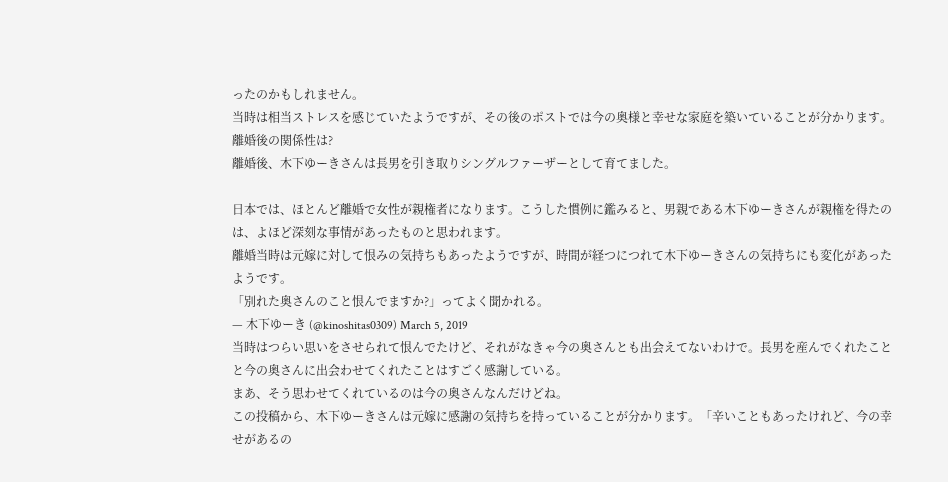ったのかもしれません。
当時は相当ストレスを感じていたようですが、その後のポストでは今の奥様と幸せな家庭を築いていることが分かります。
離婚後の関係性は?
離婚後、木下ゆーきさんは長男を引き取りシングルファーザーとして育てました。

日本では、ほとんど離婚で女性が親権者になります。こうした慣例に鑑みると、男親である木下ゆーきさんが親権を得たのは、よほど深刻な事情があったものと思われます。
離婚当時は元嫁に対して恨みの気持ちもあったようですが、時間が経つにつれて木下ゆーきさんの気持ちにも変化があったようです。
「別れた奥さんのこと恨んでますか?」ってよく聞かれる。
— 木下ゆーき (@kinoshitas0309) March 5, 2019
当時はつらい思いをさせられて恨んでたけど、それがなきゃ今の奥さんとも出会えてないわけで。長男を産んでくれたことと今の奥さんに出会わせてくれたことはすごく感謝している。
まあ、そう思わせてくれているのは今の奥さんなんだけどね。
この投稿から、木下ゆーきさんは元嫁に感謝の気持ちを持っていることが分かります。「辛いこともあったけれど、今の幸せがあるの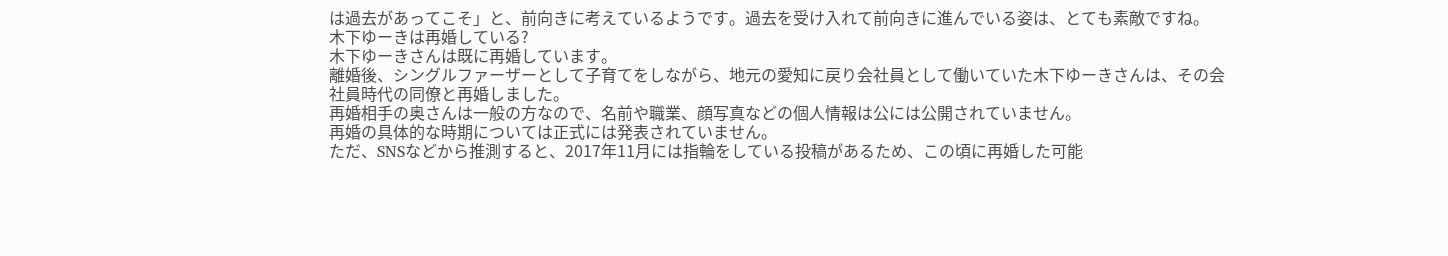は過去があってこそ」と、前向きに考えているようです。過去を受け入れて前向きに進んでいる姿は、とても素敵ですね。
木下ゆーきは再婚している?
木下ゆーきさんは既に再婚しています。
離婚後、シングルファーザーとして子育てをしながら、地元の愛知に戻り会社員として働いていた木下ゆーきさんは、その会社員時代の同僚と再婚しました。
再婚相手の奥さんは一般の方なので、名前や職業、顔写真などの個人情報は公には公開されていません。
再婚の具体的な時期については正式には発表されていません。
ただ、SNSなどから推測すると、2017年11月には指輪をしている投稿があるため、この頃に再婚した可能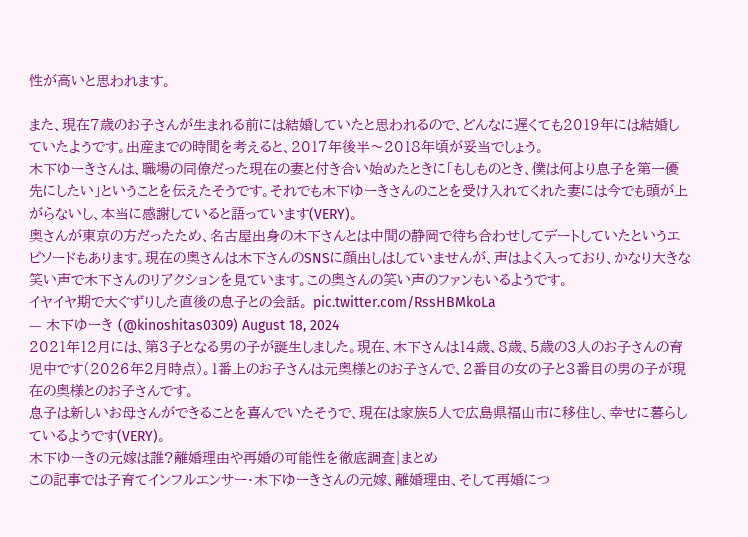性が高いと思われます。

また、現在7歳のお子さんが生まれる前には結婚していたと思われるので、どんなに遅くても2019年には結婚していたようです。出産までの時間を考えると、2017年後半〜2018年頃が妥当でしょう。
木下ゆーきさんは、職場の同僚だった現在の妻と付き合い始めたときに「もしものとき、僕は何より息子を第一優先にしたい」ということを伝えたそうです。それでも木下ゆーきさんのことを受け入れてくれた妻には今でも頭が上がらないし、本当に感謝していると語っています(VERY)。
奥さんが東京の方だったため、名古屋出身の木下さんとは中間の静岡で待ち合わせしてデートしていたというエピソードもあります。現在の奥さんは木下さんのSNSに顔出しはしていませんが、声はよく入っており、かなり大きな笑い声で木下さんのリアクションを見ています。この奥さんの笑い声のファンもいるようです。
イヤイヤ期で大ぐずりした直後の息子との会話。 pic.twitter.com/RssHBMkoLa
— 木下ゆーき (@kinoshitas0309) August 18, 2024
2021年12月には、第3子となる男の子が誕生しました。現在、木下さんは14歳、8歳、5歳の3人のお子さんの育児中です(2026年2月時点)。1番上のお子さんは元奥様とのお子さんで、2番目の女の子と3番目の男の子が現在の奥様とのお子さんです。
息子は新しいお母さんができることを喜んでいたそうで、現在は家族5人で広島県福山市に移住し、幸せに暮らしているようです(VERY)。
木下ゆーきの元嫁は誰?離婚理由や再婚の可能性を徹底調査|まとめ
この記事では子育てインフルエンサー・木下ゆーきさんの元嫁、離婚理由、そして再婚につ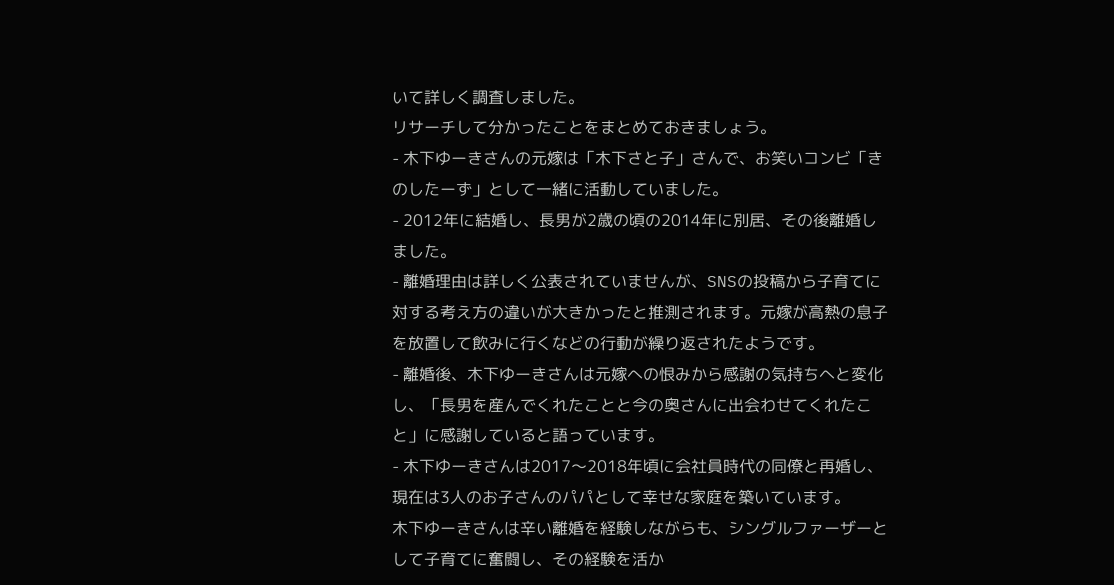いて詳しく調査しました。
リサーチして分かったことをまとめておきましょう。
- 木下ゆーきさんの元嫁は「木下さと子」さんで、お笑いコンビ「きのしたーず」として一緒に活動していました。
- 2012年に結婚し、長男が2歳の頃の2014年に別居、その後離婚しました。
- 離婚理由は詳しく公表されていませんが、SNSの投稿から子育てに対する考え方の違いが大きかったと推測されます。元嫁が高熱の息子を放置して飲みに行くなどの行動が繰り返されたようです。
- 離婚後、木下ゆーきさんは元嫁への恨みから感謝の気持ちへと変化し、「長男を産んでくれたことと今の奥さんに出会わせてくれたこと」に感謝していると語っています。
- 木下ゆーきさんは2017〜2018年頃に会社員時代の同僚と再婚し、現在は3人のお子さんのパパとして幸せな家庭を築いています。
木下ゆーきさんは辛い離婚を経験しながらも、シングルファーザーとして子育てに奮闘し、その経験を活か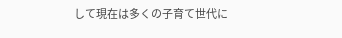して現在は多くの子育て世代に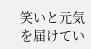笑いと元気を届けてい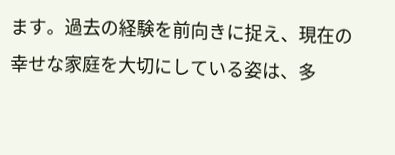ます。過去の経験を前向きに捉え、現在の幸せな家庭を大切にしている姿は、多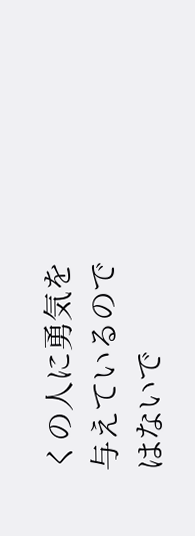くの人に勇気を与えているのではないで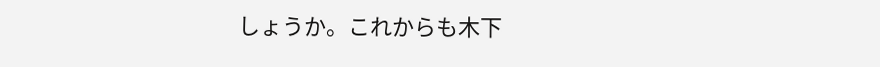しょうか。これからも木下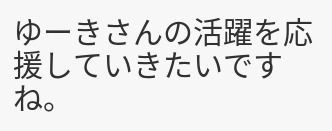ゆーきさんの活躍を応援していきたいですね。